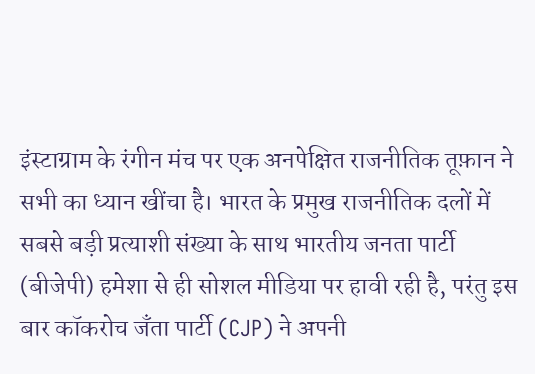इंस्टाग्राम के रंगीन मंच पर एक अनपेक्षित राजनीतिक तूफ़ान ने सभी का ध्यान खींचा है। भारत के प्रमुख राजनीतिक दलों में सबसे बड़ी प्रत्याशी संख्या के साथ भारतीय जनता पार्टी (बीजेपी) हमेशा से ही सोशल मीडिया पर हावी रही है, परंतु इस बार कॉकरोच जँता पार्टी (CJP) ने अपनी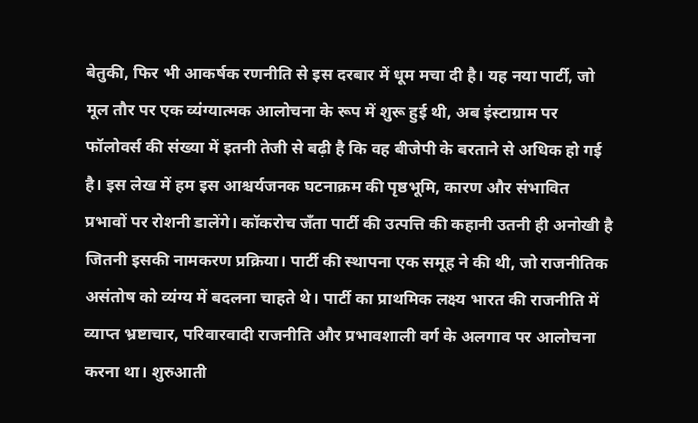बेतुकी, फिर भी आकर्षक रणनीति से इस दरबार में धूम मचा दी है। यह नया पार्टी, जो मूल तौर पर एक व्यंग्यात्मक आलोचना के रूप में शुरू हुई थी, अब इंस्टाग्राम पर फॉलोवर्स की संख्या में इतनी तेजी से बढ़ी है कि वह बीजेपी के बरताने से अधिक हो गई है। इस लेख में हम इस आश्चर्यजनक घटनाक्रम की पृष्ठभूमि, कारण और संभावित प्रभावों पर रोशनी डालेंगे। कॉकरोच जँता पार्टी की उत्पत्ति की कहानी उतनी ही अनोखी है जितनी इसकी नामकरण प्रक्रिया। पार्टी की स्थापना एक समूह ने की थी, जो राजनीतिक असंतोष को व्यंग्य में बदलना चाहते थे। पार्टी का प्राथमिक लक्ष्य भारत की राजनीति में व्याप्त भ्रष्टाचार, परिवारवादी राजनीति और प्रभावशाली वर्ग के अलगाव पर आलोचना करना था। शुरुआती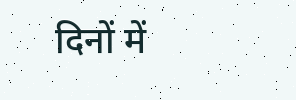दिनों में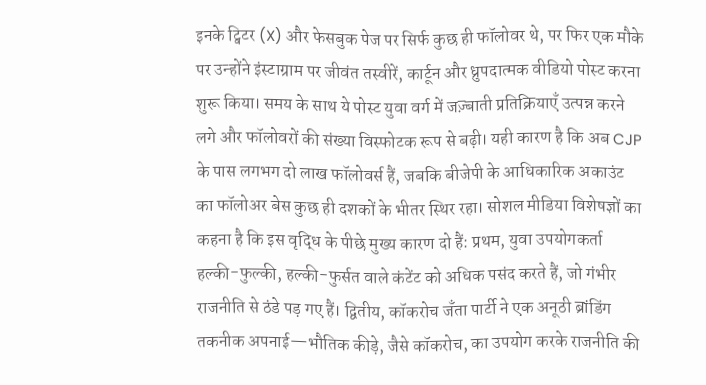इनके ट्विटर (X) और फेसबुक पेज पर सिर्फ कुछ ही फॉलोवर थे, पर फिर एक मौके पर उन्होंने इंस्टाग्राम पर जीवंत तस्वीरें, कार्टून और ध्रुपदात्मक वीडियो पोस्ट करना शुरू किया। समय के साथ ये पोस्ट युवा वर्ग में जज़्बाती प्रतिक्रियाएँ उत्पन्न करने लगे और फॉलोवरों की संख्या विस्फोटक रूप से बढ़ी। यही कारण है कि अब CJP के पास लगभग दो लाख फॉलोवर्स हैं, जबकि बीजेपी के आधिकारिक अकाउंट का फॉलोअर बेस कुछ ही दशकों के भीतर स्थिर रहा। सोशल मीडिया विशेषज्ञों का कहना है कि इस वृद्धि के पीछे मुख्य कारण दो हैं: प्रथम, युवा उपयोगकर्ता हल्की-फुल्की, हल्की-फुर्सत वाले कंटेंट को अधिक पसंद करते हैं, जो गंभीर राजनीति से ठंडे पड़ गए हैं। द्वितीय, कॉकरोच जँता पार्टी ने एक अनूठी ब्रांडिंग तकनीक अपनाई—भौतिक कीड़े, जैसे कॉकरोच, का उपयोग करके राजनीति की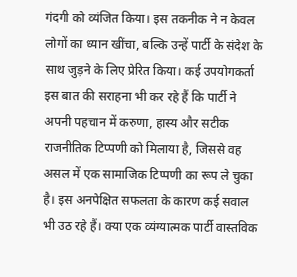गंदगी को व्यंजित किया। इस तकनीक ने न केवल लोगों का ध्यान खींचा, बल्कि उन्हें पार्टी के संदेश के साथ जुड़ने के लिए प्रेरित किया। कई उपयोगकर्ता इस बात की सराहना भी कर रहे हैं कि पार्टी ने अपनी पहचान में करुणा, हास्य और सटीक राजनीतिक टिप्पणी को मिलाया है, जिससे वह असल में एक सामाजिक टिप्पणी का रूप ले चुका है। इस अनपेक्षित सफलता के कारण कई सवाल भी उठ रहे हैं। क्या एक व्यंग्यात्मक पार्टी वास्तविक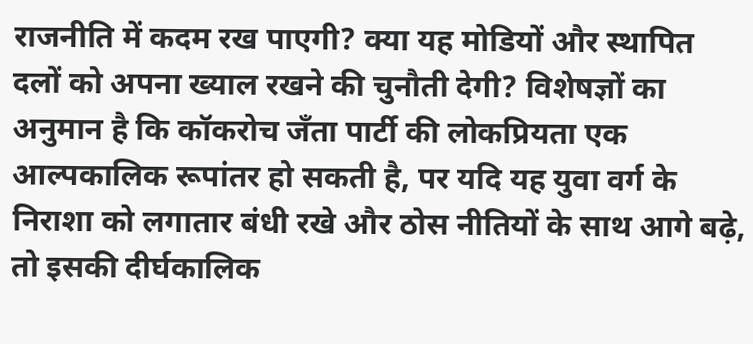राजनीति में कदम रख पाएगी? क्या यह मोडियों और स्थापित दलों को अपना ख्याल रखने की चुनौती देगी? विशेषज्ञों का अनुमान है कि कॉकरोच जँता पार्टी की लोकप्रियता एक आल्पकालिक रूपांतर हो सकती है, पर यदि यह युवा वर्ग के निराशा को लगातार बंधी रखे और ठोस नीतियों के साथ आगे बढ़े, तो इसकी दीर्घकालिक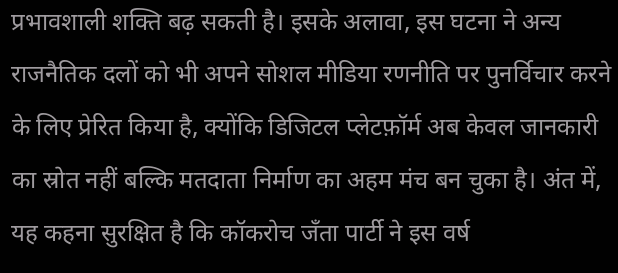प्रभावशाली शक्ति बढ़ सकती है। इसके अलावा, इस घटना ने अन्य राजनैतिक दलों को भी अपने सोशल मीडिया रणनीति पर पुनर्विचार करने के लिए प्रेरित किया है, क्योंकि डिजिटल प्लेटफ़ॉर्म अब केवल जानकारी का स्रोत नहीं बल्कि मतदाता निर्माण का अहम मंच बन चुका है। अंत में, यह कहना सुरक्षित है कि कॉकरोच जँता पार्टी ने इस वर्ष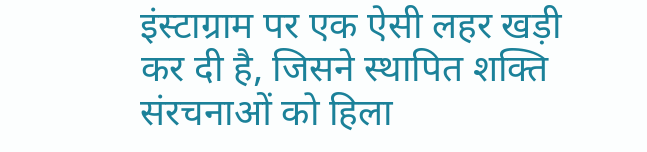इंस्टाग्राम पर एक ऐसी लहर खड़ी कर दी है, जिसने स्थापित शक्ति संरचनाओं को हिला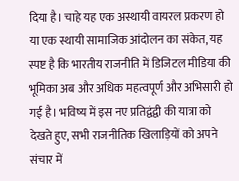दिया है। चाहे यह एक अस्थायी वायरल प्रकरण हो या एक स्थायी सामाजिक आंदोलन का संकेत, यह स्पष्ट है कि भारतीय राजनीति में डिजिटल मीडिया की भूमिका अब और अधिक महत्वपूर्ण और अभिसारी हो गई है। भविष्य में इस नए प्रतिद्वंद्वी की यात्रा को देखते हुए, सभी राजनीतिक खिलाड़ियों को अपने संचार में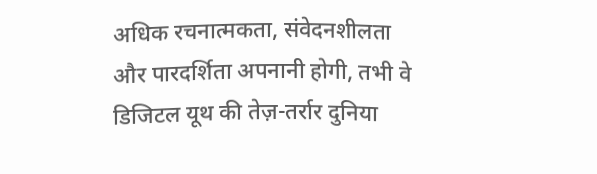अधिक रचनात्मकता, संवेदनशीलता और पारदर्शिता अपनानी होगी, तभी वे डिजिटल यूथ की तेज़-तर्रार दुनिया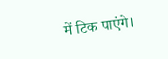में टिक पाएंगे।